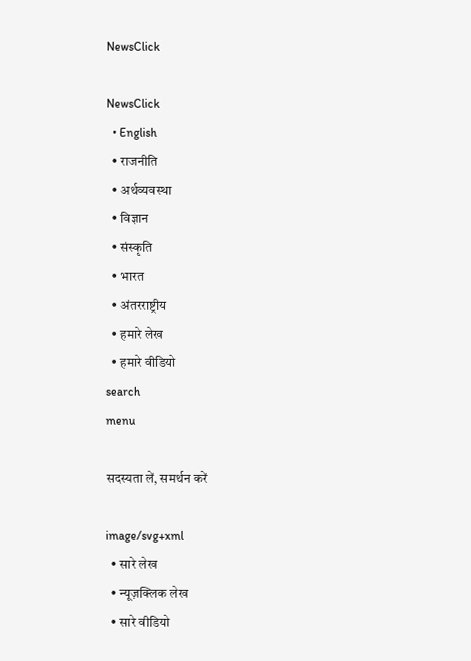NewsClick

NewsClick
  • English
  • राजनीति
  • अर्थव्यवस्था
  • विज्ञान
  • संस्कृति
  • भारत
  • अंतरराष्ट्रीय
  • हमारे लेख
  • हमारे वीडियो
search
menu

सदस्यता लें, समर्थन करें

image/svg+xml
  • सारे लेख
  • न्यूज़क्लिक लेख
  • सारे वीडियो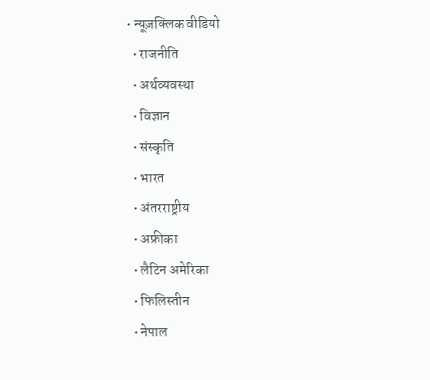• न्यूज़क्लिक वीडियो
  • राजनीति
  • अर्थव्यवस्था
  • विज्ञान
  • संस्कृति
  • भारत
  • अंतरराष्ट्रीय
  • अफ्रीका
  • लैटिन अमेरिका
  • फिलिस्तीन
  • नेपाल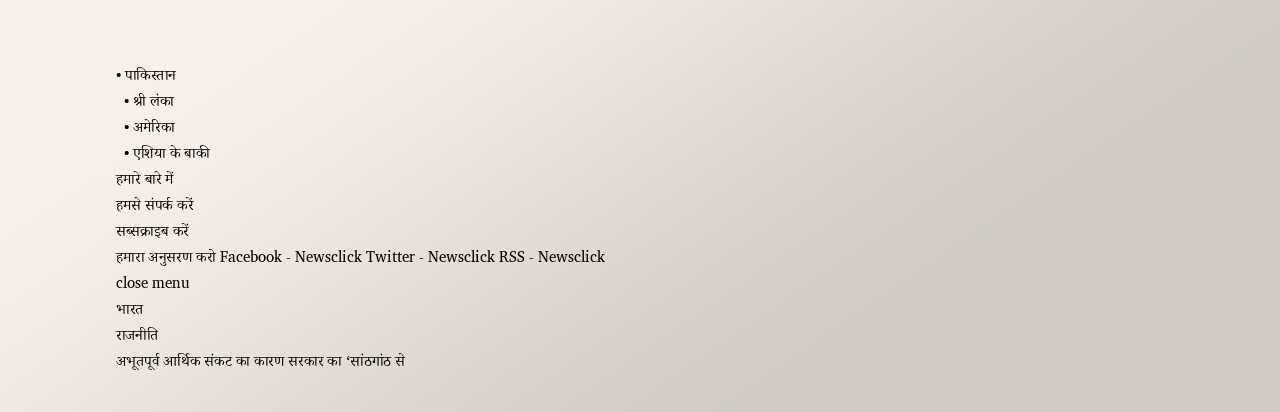• पाकिस्तान
  • श्री लंका
  • अमेरिका
  • एशिया के बाकी
हमारे बारे में
हमसे संपर्क करें
सब्सक्राइब करें
हमारा अनुसरण करो Facebook - Newsclick Twitter - Newsclick RSS - Newsclick
close menu
भारत
राजनीति
अभूतपूर्व आर्थिक संकट का कारण सरकार का ‘सांठगांठ से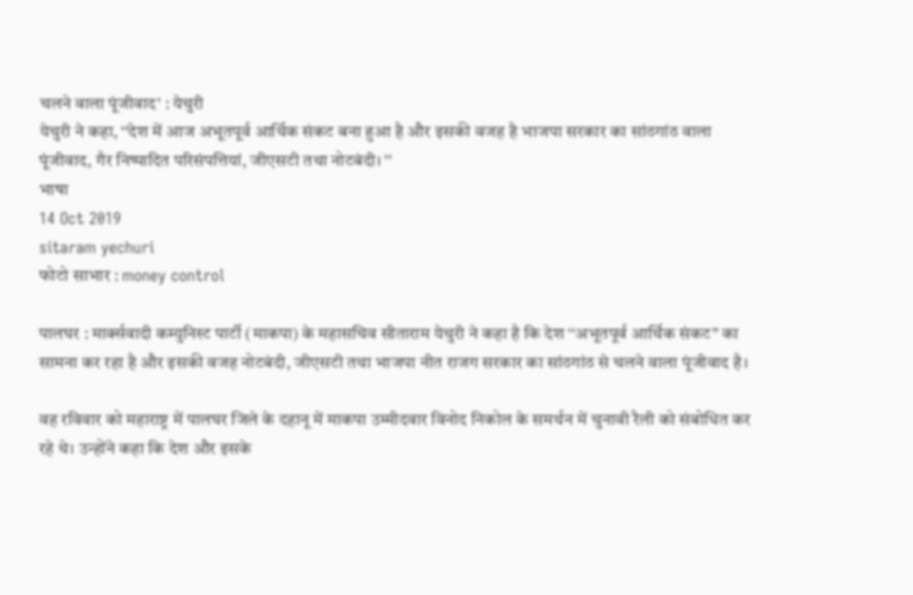चलने वाला पूंजीवाद’ : येचुरी
येचुरी ने कहा, ‘‘देश में आज अभूतपूर्व आर्थिक संकट बना हुआ है और इसकी वजह है भाजपा सरकार का सांठगांठ वाला पूंजीवाद, गैर निष्पादित परिसंपत्तियां, जीएसटी तथा नोटबंदी। ’’
भाषा
14 Oct 2019
sitaram yechuri
फोटो साभार : money control

पालघर : मार्क्सवादी कम्युनिस्ट पार्टी (माकपा) के महासचिव सीताराम येचुरी ने कहा है कि देश ‘‘अभूतपूर्व आर्थिक संकट’’ का सामना कर रहा है और इसकी वजह नोटबंदी, जीएसटी तथा भाजपा नीत राजग सरकार का सांठगांठ से चलने वाला पूंजीवाद है।

वह रविवार को महाराष्ट्र में पालघर जिले के दहानू में माकपा उम्मीदवार विनोद निकोल के समर्थन में चुनावी रैली को संबोधित कर रहे थे। उन्होंने कहा कि देश और इसके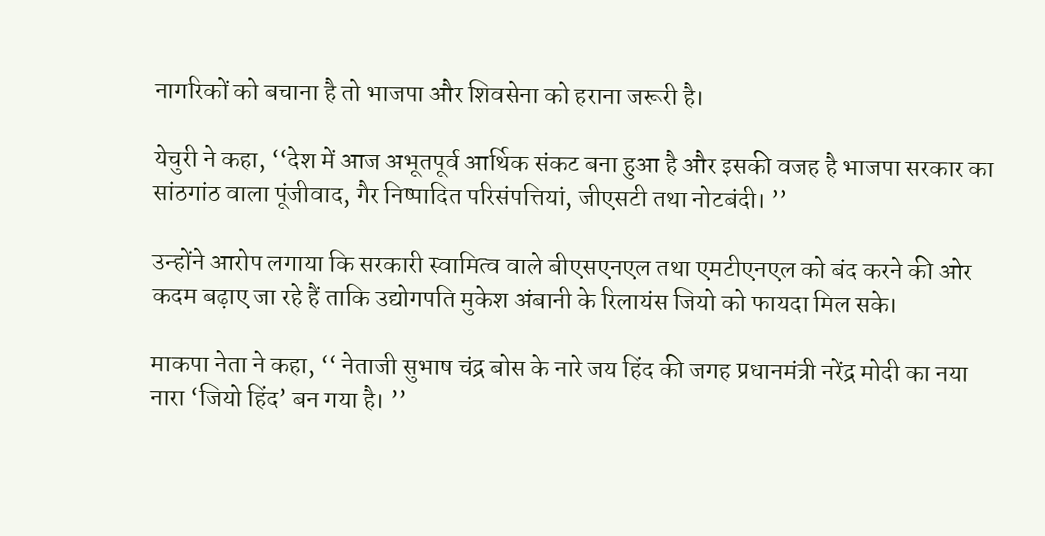नागरिकों को बचाना है तो भाजपा और शिवसेना को हराना जरूरी है।

येचुरी ने कहा, ‘‘देश में आज अभूतपूर्व आर्थिक संकट बना हुआ है और इसकी वजह है भाजपा सरकार का सांठगांठ वाला पूंजीवाद, गैर निष्पादित परिसंपत्तियां, जीएसटी तथा नोटबंदी। ’’

उन्होंने आरोप लगाया कि सरकारी स्वामित्व वाले बीएसएनएल तथा एमटीएनएल को बंद करने की ओर कदम बढ़ाए जा रहे हैं ताकि उद्योगपति मुकेश अंबानी के रिलायंस जियो को फायदा मिल सके।

माकपा नेता ने कहा, ‘‘ नेताजी सुभाष चंद्र बोस के नारे जय हिंद की जगह प्रधानमंत्री नरेंद्र मोदी का नया नारा ‘जियो हिंद’ बन गया है। ’’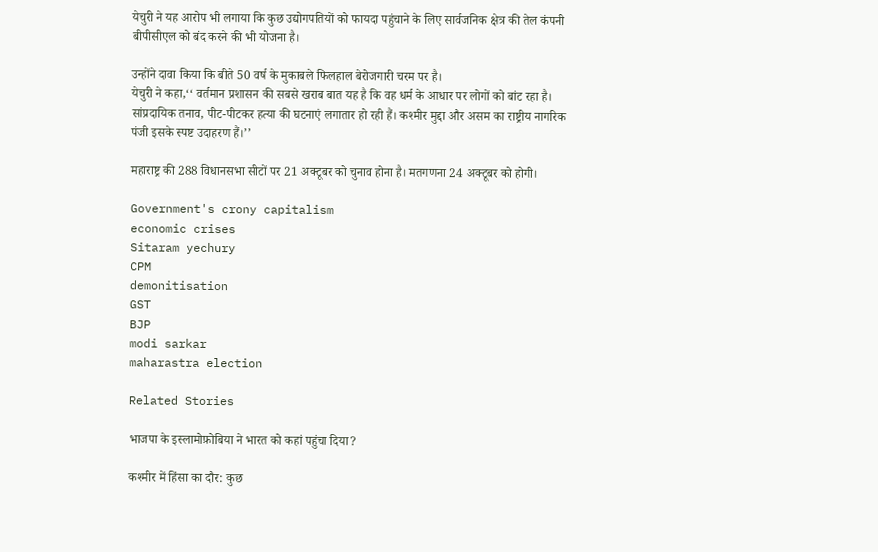येचुरी ने यह आरोप भी लगाया कि कुछ उद्योगपतियों को फायदा पहुंचाने के लिए सार्वजनिक क्षेत्र की तेल कंपनी बीपीसीएल को बंद करने की भी योजना है।

उन्होंने दावा किया कि बीते 50 वर्ष के मुकाबले फिलहाल बेरोजगारी चरम पर है।
येचुरी ने कहा,‘‘ वर्तमान प्रशासन की सबसे खराब बात यह है कि वह धर्म के आधार पर लोगों को बांट रहा है। सांप्रदायिक तनाव, पीट-पीटकर हत्या की घटनाएं लगातार हो रही हैं। कश्मीर मुद्दा और असम का राष्ट्रीय नागरिक पंजी इसके स्पष्ट उदाहरण हैं।’’

महाराष्ट्र की 288 विधानसभा सीटों पर 21 अक्टूबर को चुनाव होना है। मतगणना 24 अक्टूबर को होगी।

Government's crony capitalism
economic crises
Sitaram yechury
CPM
demonitisation
GST
BJP
modi sarkar
maharastra election

Related Stories

भाजपा के इस्लामोफ़ोबिया ने भारत को कहां पहुंचा दिया?

कश्मीर में हिंसा का दौर: कुछ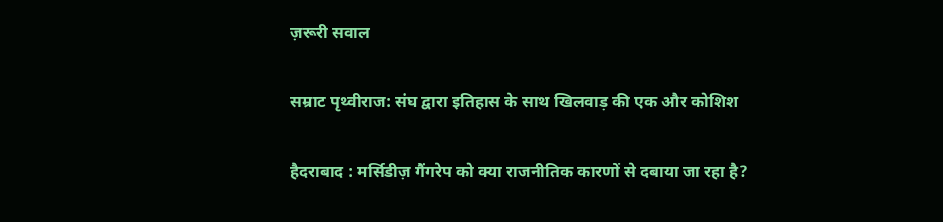ज़रूरी सवाल

सम्राट पृथ्वीराज: संघ द्वारा इतिहास के साथ खिलवाड़ की एक और कोशिश

हैदराबाद : मर्सिडीज़ गैंगरेप को क्या राजनीतिक कारणों से दबाया जा रहा है?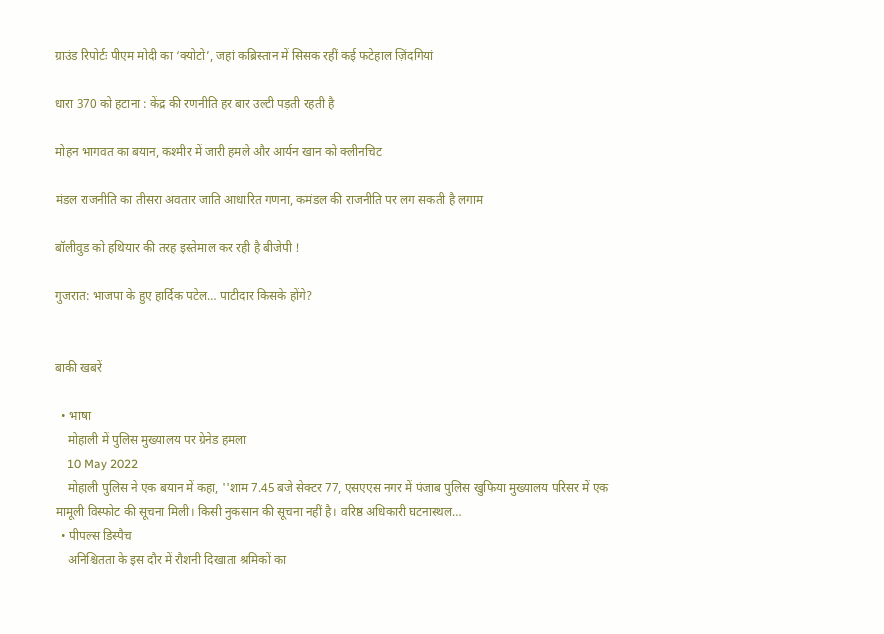ग्राउंड रिपोर्टः पीएम मोदी का ‘क्योटो’, जहां कब्रिस्तान में सिसक रहीं कई फटेहाल ज़िंदगियां

धारा 370 को हटाना : केंद्र की रणनीति हर बार उल्टी पड़ती रहती है

मोहन भागवत का बयान, कश्मीर में जारी हमले और आर्यन खान को क्लीनचिट

मंडल राजनीति का तीसरा अवतार जाति आधारित गणना, कमंडल की राजनीति पर लग सकती है लगाम

बॉलीवुड को हथियार की तरह इस्तेमाल कर रही है बीजेपी !

गुजरात: भाजपा के हुए हार्दिक पटेल… पाटीदार किसके होंगे?


बाकी खबरें

  • भाषा
    मोहाली में पुलिस मुख्यालय पर ग्रेनेड हमला
    10 May 2022
    मोहाली पुलिस ने एक बयान में कहा, ''शाम 7.45 बजे सेक्टर 77, एसएएस नगर में पंजाब पुलिस खुफिया मुख्यालय परिसर में एक मामूली विस्फोट की सूचना मिली। किसी नुकसान की सूचना नहीं है। वरिष्ठ अधिकारी घटनास्थल…
  • पीपल्स डिस्पैच
    अनिश्चितता के इस दौर में रौशनी दिखाता श्रमिकों का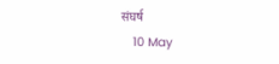संघर्ष
    10 May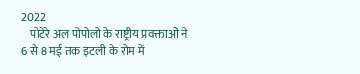2022
    पोटेरे अल पोपोलो के राष्ट्रीय प्रवक्ताओं ने 6 से 8 मई तक इटली के रोम में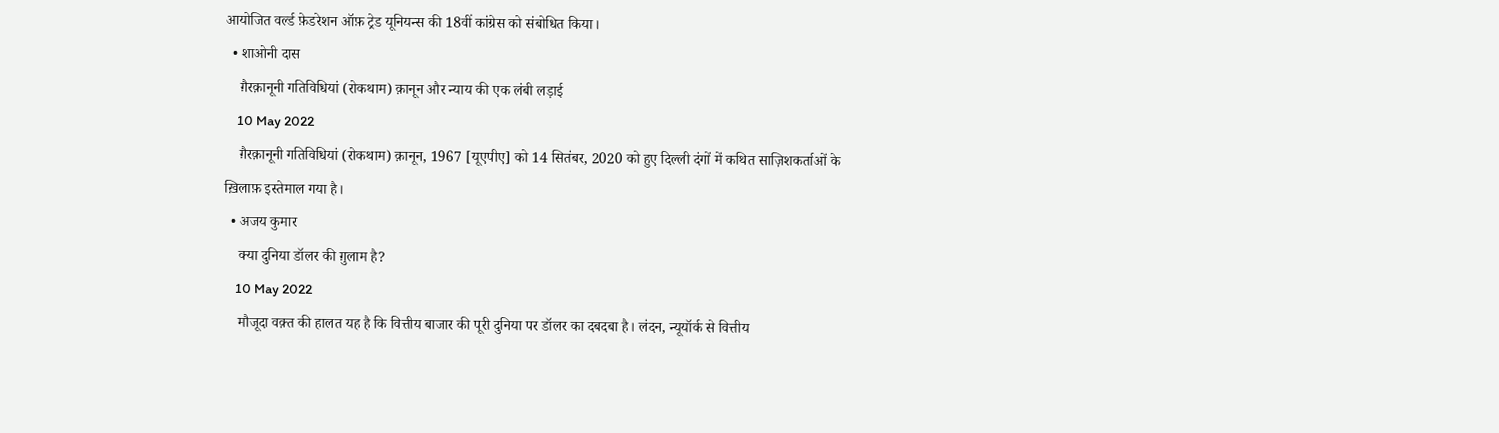आयोजित वर्ल्ड फ़ेडरेशन ऑफ़ ट्रेड यूनियन्स की 18वीं कांग्रेस को संबोधित किया।
  • शाओनी दास
    ग़ैरक़ानूनी गतिविधियां (रोकथाम) क़ानून और न्याय की एक लंबी लड़ाई
    10 May 2022
    ग़ैरक़ानूनी गतिविधियां (रोकथाम) क़ानून, 1967 [यूएपीए] को 14 सितंबर, 2020 को हुए दिल्ली दंगों में कथित साज़िशकर्ताओं के ख़िलाफ़ इस्तेमाल गया है।
  • अजय कुमार
    क्या दुनिया डॉलर की ग़ुलाम है?
    10 May 2022
    मौजूदा वक़्त की हालत यह है कि वित्तीय बाजार की पूरी दुनिया पर डॉलर का दबदबा है। लंदन, न्यूयॉर्क से वित्तीय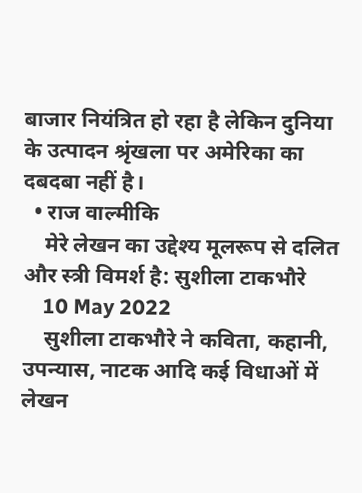बाजार नियंत्रित हो रहा है लेकिन दुनिया के उत्पादन श्रृंखला पर अमेरिका का दबदबा नहीं है।
  • राज वाल्मीकि
    मेरे लेखन का उद्देश्य मूलरूप से दलित और स्त्री विमर्श है: सुशीला टाकभौरे
    10 May 2022
    सुशीला टाकभौरे ने कविता, कहानी, उपन्यास, नाटक आदि कई विधाओं में लेखन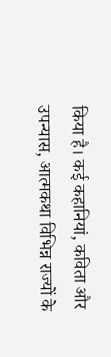किया है। कई कहानियां, कविता और उपन्यास, आत्मकथा विभिन्न राज्यों के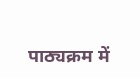पाठ्यक्रम में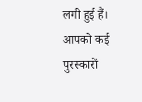लगी हुई हैं। आपको कई पुरस्कारों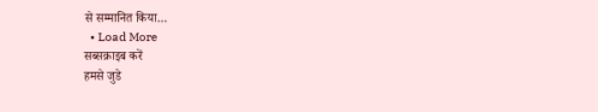से सम्मानित किया…
  • Load More
सब्सक्राइब करें
हमसे जुडे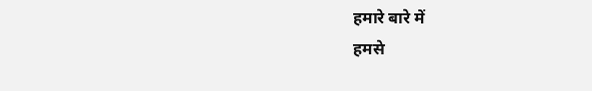हमारे बारे में
हमसे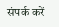संपर्क करें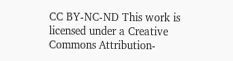CC BY-NC-ND This work is licensed under a Creative Commons Attribution-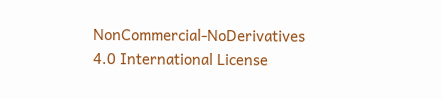NonCommercial-NoDerivatives 4.0 International License